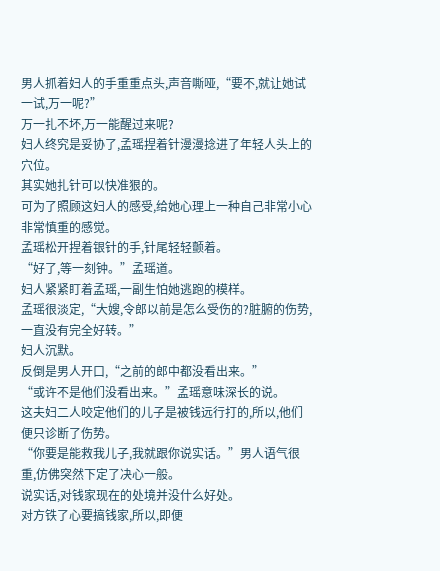男人抓着妇人的手重重点头,声音嘶哑,“要不,就让她试一试,万一呢?”
万一扎不坏,万一能醒过来呢?
妇人终究是妥协了,孟瑶捏着针漫漫捻进了年轻人头上的穴位。
其实她扎针可以快准狠的。
可为了照顾这妇人的感受,给她心理上一种自己非常小心非常慎重的感觉。
孟瑶松开捏着银针的手,针尾轻轻颤着。
“好了,等一刻钟。”孟瑶道。
妇人紧紧盯着孟瑶,一副生怕她逃跑的模样。
孟瑶很淡定,“大嫂,令郎以前是怎么受伤的?脏腑的伤势,一直没有完全好转。”
妇人沉默。
反倒是男人开口,“之前的郎中都没看出来。”
“或许不是他们没看出来。”孟瑶意味深长的说。
这夫妇二人咬定他们的儿子是被钱远行打的,所以,他们便只诊断了伤势。
“你要是能救我儿子,我就跟你说实话。”男人语气很重,仿佛突然下定了决心一般。
说实话,对钱家现在的处境并没什么好处。
对方铁了心要搞钱家,所以,即便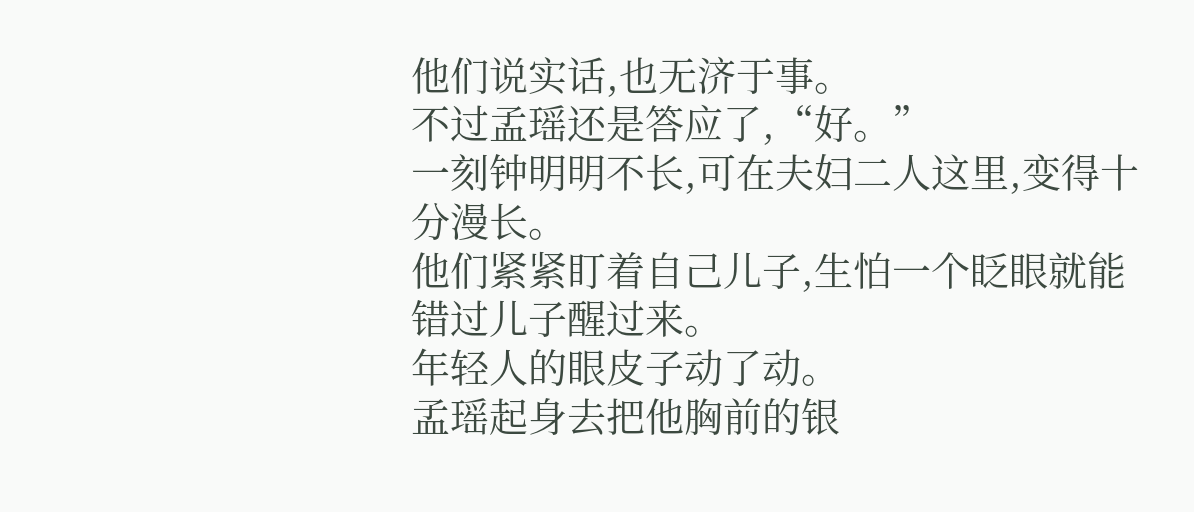他们说实话,也无济于事。
不过孟瑶还是答应了,“好。”
一刻钟明明不长,可在夫妇二人这里,变得十分漫长。
他们紧紧盯着自己儿子,生怕一个眨眼就能错过儿子醒过来。
年轻人的眼皮子动了动。
孟瑶起身去把他胸前的银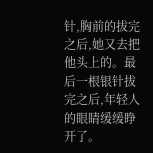针,胸前的拔完之后,她又去把他头上的。最后一根银针拔完之后,年轻人的眼睛缓缓睁开了。